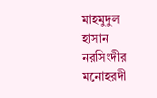মাহমুদুল হাসান
নরসিংদীর মনোহরদী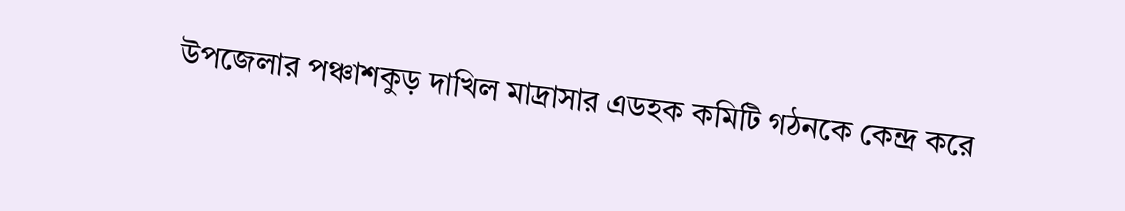উপজেলার পঞ্চাশকুড় দাখিল মাদ্রাসার এডহক কমিটি গঠনকে কেন্দ্র করে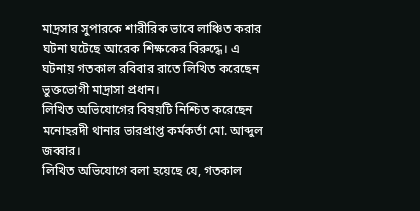মাদ্রসার সুপারকে শারীরিক ভাবে লাঞ্চিত করার ঘটনা ঘটেছে আরেক শিক্ষকের বিরুদ্ধে। এ ঘটনায় গতকাল রবিবার রাতে লিখিত করেছেন ভুক্তভোগী মাদ্রাসা প্রধান।
লিখিত অভিযোগের বিষয়টি নিশ্চিত করেছেন মনোহরদী থানার ভারপ্রাপ্ত কর্মকর্তা মো. আব্দুল জব্বার।
লিখিত অভিযোগে বলা হয়েছে যে, গতকাল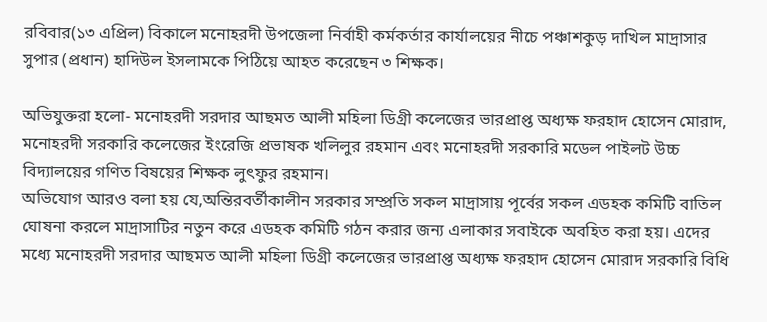রবিবার(১৩ এপ্রিল) বিকালে মনোহরদী উপজেলা নির্বাহী কর্মকর্তার কার্যালয়ের নীচে পঞ্চাশকুড় দাখিল মাদ্রাসার সুপার (প্রধান) হাদিউল ইসলামকে পিঠিয়ে আহত করেছেন ৩ শিক্ষক।

অভিযুক্তরা হলো- মনোহরদী সরদার আছমত আলী মহিলা ডিগ্রী কলেজের ভারপ্রাপ্ত অধ্যক্ষ ফরহাদ হোসেন মোরাদ, মনোহরদী সরকারি কলেজের ইংরেজি প্রভাষক খলিলুর রহমান এবং মনোহরদী সরকারি মডেল পাইলট উচ্চ বিদ্যালয়ের গণিত বিষয়ের শিক্ষক লুৎফুর রহমান।
অভিযোগ আরও বলা হয় যে,অন্তিরবর্তীকালীন সরকার সম্প্রতি সকল মাদ্রাসায় পূর্বের সকল এডহক কমিটি বাতিল ঘোষনা করলে মাদ্রাসাটির নতুন করে এডহক কমিটি গঠন করার জন্য এলাকার সবাইকে অবহিত করা হয়। এদের মধ্যে মনোহরদী সরদার আছমত আলী মহিলা ডিগ্রী কলেজের ভারপ্রাপ্ত অধ্যক্ষ ফরহাদ হোসেন মোরাদ সরকারি বিধি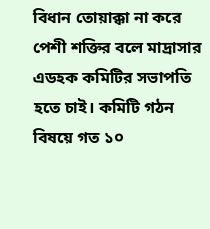বিধান তোয়াক্কা না করে পেশী শক্তির বলে মাদ্রাসার এডহক কমিটির সভাপতি হতে চাই। কমিটি গঠন বিষয়ে গত ১০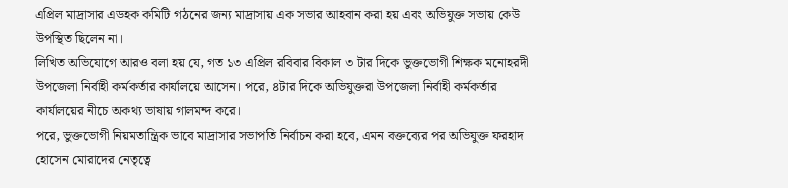এপ্রিল মাদ্রাসার এডহক কমিটি গঠনের জন্য মাদ্রাসায় এক সভার আহবান করা হয় এবং অভিযুক্ত সভায় কেউ উপস্থিত ছিলেন না।
লিখিত অভিযোগে আরও বলা হয় যে, গত ১৩ এপ্রিল রবিবার বিকাল ৩ টার দিকে ভুক্তভোগী শিক্ষক মনোহরদী উপজেলা নির্বাহী কর্মকর্তার কার্যালয়ে আসেন। পরে, ৪টার দিকে অভিযুক্তরা উপজেলা নির্বাহী কর্মকর্তার কার্যালয়ের নীচে অকথ্য ভাষায় গালমন্দ করে।
পরে, ভুক্তভোগী নিয়মতান্ত্রিক ভাবে মাদ্রাসার সভাপতি নির্বাচন করা হবে, এমন বক্তব্যের পর অভিযুক্ত ফরহাদ হোসেন মোরাদের নেতৃত্বে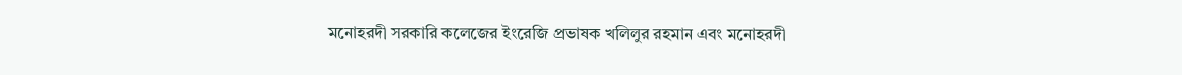মনোহরদী সরকারি কলেজের ইংরেজি প্রভাষক খলিলুর রহমান এবং মনোহরদী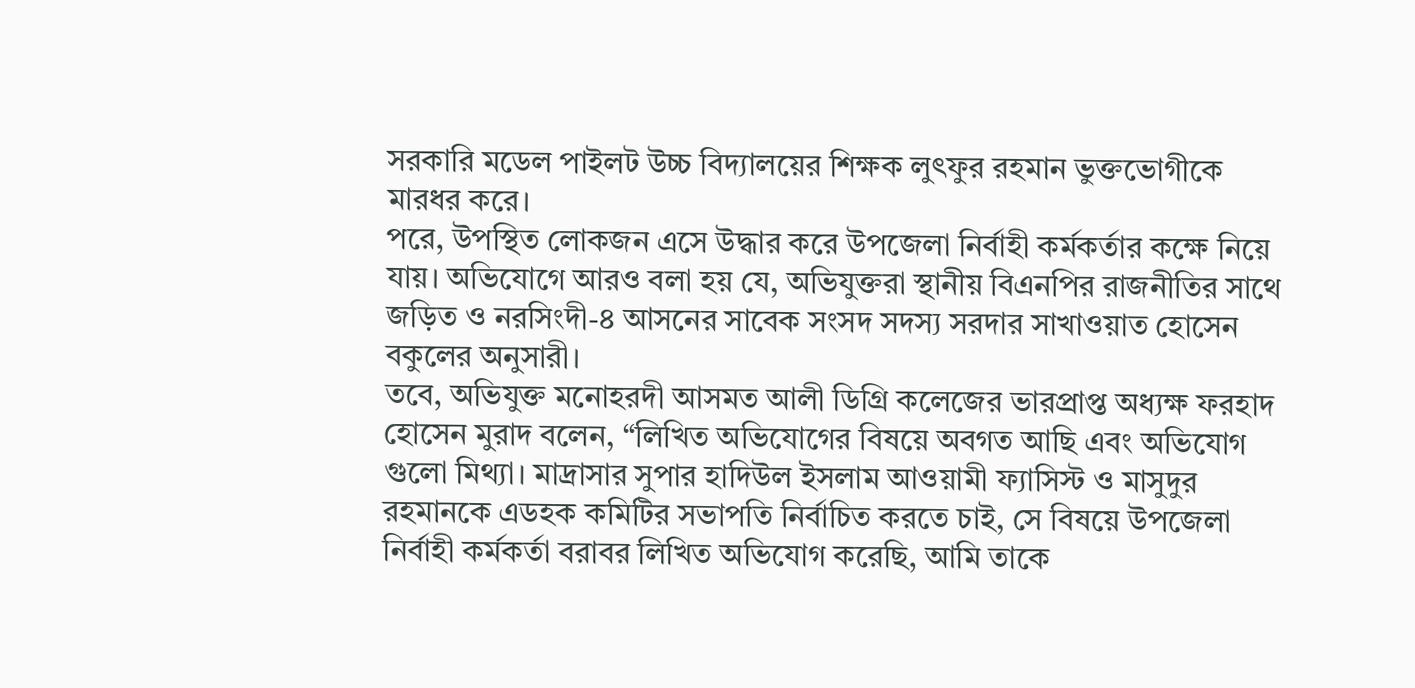সরকারি মডেল পাইলট উচ্চ বিদ্যালয়ের শিক্ষক লুৎফুর রহমান ভুক্তভোগীকে মারধর করে।
পরে, উপস্থিত লোকজন এসে উদ্ধার করে উপজেলা নির্বাহী কর্মকর্তার কক্ষে নিয়ে যায়। অভিযোগে আরও বলা হয় যে, অভিযুক্তরা স্থানীয় বিএনপির রাজনীতির সাথে জড়িত ও নরসিংদী-৪ আসনের সাবেক সংসদ সদস্য সরদার সাখাওয়াত হোসেন বকুলের অনুসারী।
তবে, অভিযুক্ত মনোহরদী আসমত আলী ডিগ্রি কলেজের ভারপ্রাপ্ত অধ্যক্ষ ফরহাদ হোসেন মুরাদ বলেন, “লিখিত অভিযোগের বিষয়ে অবগত আছি এবং অভিযোগ গুলো মিথ্যা। মাদ্রাসার সুপার হাদিউল ইসলাম আওয়ামী ফ্যাসিস্ট ও মাসুদুর রহমানকে এডহক কমিটির সভাপতি নির্বাচিত করতে চাই, সে বিষয়ে উপজেলা নির্বাহী কর্মকর্তা বরাবর লিখিত অভিযোগ করেছি, আমি তাকে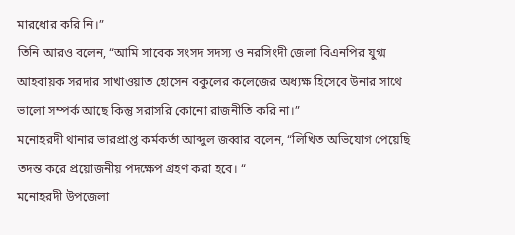মারধোর করি নি।”
তিনি আরও বলেন, “আমি সাবেক সংসদ সদস্য ও নরসিংদী জেলা বিএনপির যুগ্ম আহবায়ক সরদার সাখাওয়াত হোসেন বকুলের কলেজের অধ্যক্ষ হিসেবে উনার সাথে ভালো সম্পর্ক আছে কিন্তু সরাসরি কোনো রাজনীতি করি না।”
মনোহরদী থানার ভারপ্রাপ্ত কর্মকর্তা আব্দুল জব্বার বলেন, “লিখিত অভিযোগ পেয়েছি তদন্ত করে প্রয়োজনীয় পদক্ষেপ গ্রহণ করা হবে। “
মনোহরদী উপজেলা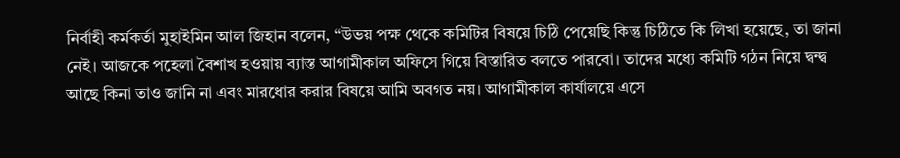নির্বাহী কর্মকর্তা মুহাইমিন আল জিহান বলেন, “উভয় পক্ষ থেকে কমিটির বিষয়ে চিঠি পেয়েছি কিন্তু চিঠিতে কি লিখা হয়েছে, তা জানা নেই। আজকে পহেলা বৈশাখ হওয়ায় ব্যাস্ত আগামীকাল অফিসে গিয়ে বিস্তারিত বলতে পারবো। তাদের মধ্যে কমিটি গঠন নিয়ে দ্বন্দ্ব আছে কিনা তাও জানি না এবং মারধোর করার বিষয়ে আমি অবগত নয়। আগামীকাল কার্যালয়ে এসে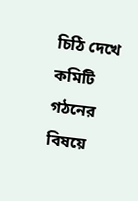চিঠি দেখে কমিটি গঠনের বিষয়ে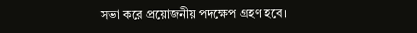সভা করে প্রয়োজনীয় পদক্ষেপ গ্রহণ হবে।